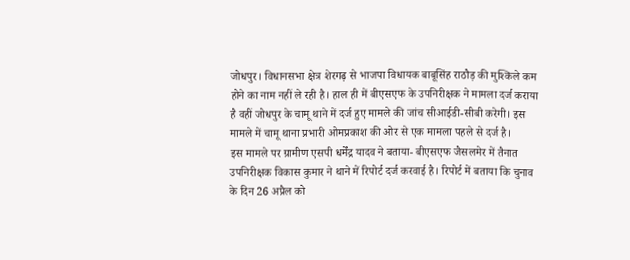जोधपुर। विधानसभा क्षेत्र शेरगढ़ से भाजपा विधायक बाबूसिंह राठौड़ की मुश्किले कम होने का नाम नहीं ले रही है। हाल ही में बीएसएफ के उपनिरीक्षक ने मामला दर्ज कराया है वहीं जोधपुर के चामू थाने में दर्ज हुए मामले की जांच सीआईडी-सीबी करेगी। इस मामले में चामू थाना प्रभारी ओमप्रकाश की ओर से एक मामला पहले से दर्ज है।
इस मामले पर ग्रामीण एसपी धर्मेंद्र यादव ने बताया- बीएसएफ जैसलमेर में तैनात उपनिरीक्षक विकास कुमार ने थाने में रिपोर्ट दर्ज करवाई है। रिपोर्ट में बताया कि चुनाव के दिन 26 अप्रैल को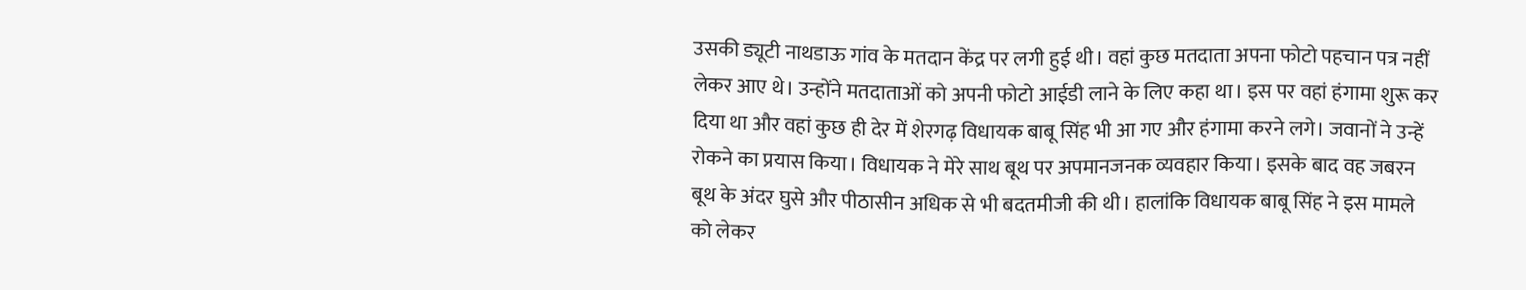उसकी ड्यूटी नाथडाऊ गांव के मतदान केंद्र पर लगी हुई थी। वहां कुछ मतदाता अपना फोटो पहचान पत्र नहीं लेकर आए थे। उन्होंने मतदाताओं को अपनी फोटो आईडी लाने के लिए कहा था। इस पर वहां हंगामा शुरू कर दिया था और वहां कुछ ही देर में शेरगढ़ विधायक बाबू सिंह भी आ गए और हंगामा करने लगे। जवानों ने उन्हें रोकने का प्रयास किया। विधायक ने मेरे साथ बूथ पर अपमानजनक व्यवहार किया। इसके बाद वह जबरन बूथ के अंदर घुसे और पीठासीन अधिक से भी बदतमीजी की थी। हालांकि विधायक बाबू सिंह ने इस मामले को लेकर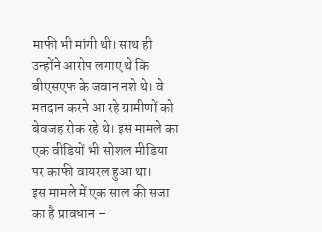माफी भी मांगी थी। साथ ही उन्होंने आरोप लगाए थे कि बीएसएफ के जवान नशे थे। वे मतदान करने आ रहे ग्रामीणों को बेवजह रोक रहे थे। इस मामले का एक वीडियों भी सोशल मीडिया पर काफी वायरल हुआ था।
इस मामले में एक साल की सजा का है प्रावधान –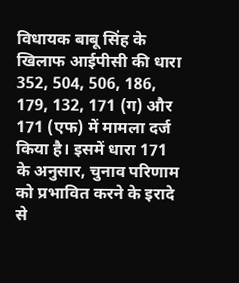विधायक बाबू सिंह के खिलाफ आईपीसी की धारा 352, 504, 506, 186, 179, 132, 171 (ग) और 171 (एफ) में मामला दर्ज किया है। इसमें धारा 171 के अनुसार, चुनाव परिणाम को प्रभावित करने के इरादे से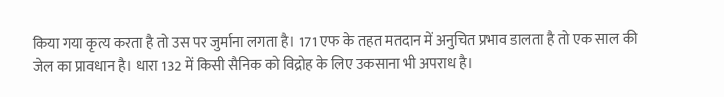किया गया कृत्य करता है तो उस पर जुर्माना लगता है। 171 एफ के तहत मतदान में अनुचित प्रभाव डालता है तो एक साल की जेल का प्रावधान है। धारा 132 में किसी सैनिक को विद्रोह के लिए उकसाना भी अपराध है।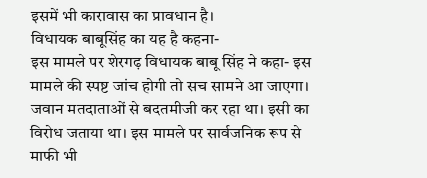इसमें भी कारावास का प्रावधान है।
विधायक बाबूसिंह का यह है कहना-
इस मामले पर शेरगढ़ विधायक बाबू सिंह ने कहा- इस मामले की स्पष्ट जांच होगी तो सच सामने आ जाएगा। जवान मतदाताओं से बदतमीजी कर रहा था। इसी का विरोध जताया था। इस मामले पर सार्वजनिक रूप से माफी भी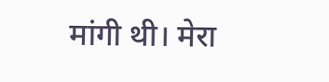मांगी थी। मेरा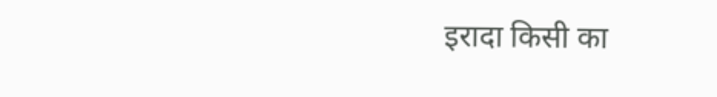इरादा किसी का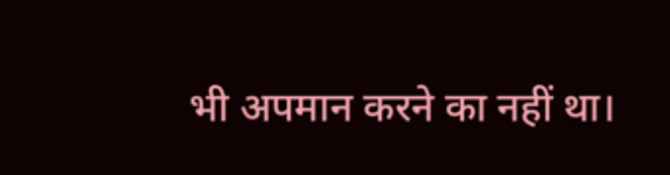भी अपमान करने का नहीं था।